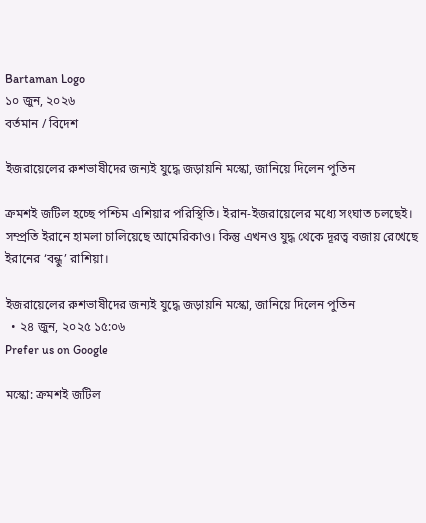Bartaman Logo
১০ জুন, ২০২৬
বর্তমান / বিদেশ

ইজরায়েলের রুশভাষীদের জন্যই যুদ্ধে জড়ায়নি মস্কো, জানিয়ে দিলেন পুতিন

ক্রমশই জটিল হচ্ছে পশ্চিম এশিয়ার পরিস্থিতি। ইরান-ইজরায়েলের মধ্যে সংঘাত চলছেই। সম্প্রতি ইরানে হামলা চালিয়েছে আমেরিকাও। কিন্তু এখনও যুদ্ধ থেকে দূরত্ব বজায় রেখেছে ইরানের ‘বন্ধু’ রাশিয়া।

ইজরায়েলের রুশভাষীদের জন্যই যুদ্ধে জড়ায়নি মস্কো, জানিয়ে দিলেন পুতিন
  • ২৪ জুন, ২০২৫ ১৫:০৬
Prefer us on Google

মস্কো: ক্রমশই জটিল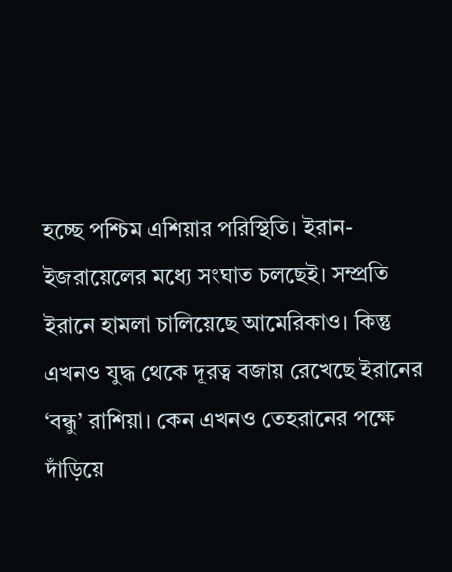হচ্ছে পশ্চিম এশিয়ার পরিস্থিতি। ইরান-ইজরায়েলের মধ্যে সংঘাত চলছেই। সম্প্রতি ইরানে হামলা চালিয়েছে আমেরিকাও। কিন্তু এখনও যুদ্ধ থেকে দূরত্ব বজায় রেখেছে ইরানের ‘বন্ধু’ রাশিয়া। কেন এখনও তেহরানের পক্ষে দাঁড়িয়ে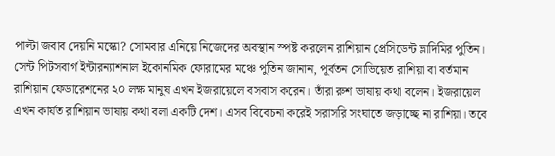পাল্টা জবাব দেয়নি মস্কো? সোমবার এনিয়ে নিজেদের অবস্থান স্পষ্ট করলেন রাশিয়ান প্রেসিডেন্ট ভ্লাদিমির পুতিন। সেন্ট পিটসবার্গ ইন্টারন্যাশনাল ইকোনমিক ফোরামের মঞ্চে পুতিন জানান, পূর্বতন সোভিয়েত রাশিয়া বা বর্তমান রাশিয়ান ফেডারেশনের ২০ লক্ষ মানুষ এখন ইজরায়েলে বসবাস করেন। তাঁরা রুশ ভাষায় কথা বলেন। ইজরায়েল এখন কার্যত রাশিয়ান ভাষায় কথা বলা একটি দেশ। এসব বিবেচনা করেই সরাসরি সংঘাতে জড়াচ্ছে না রাশিয়া। তবে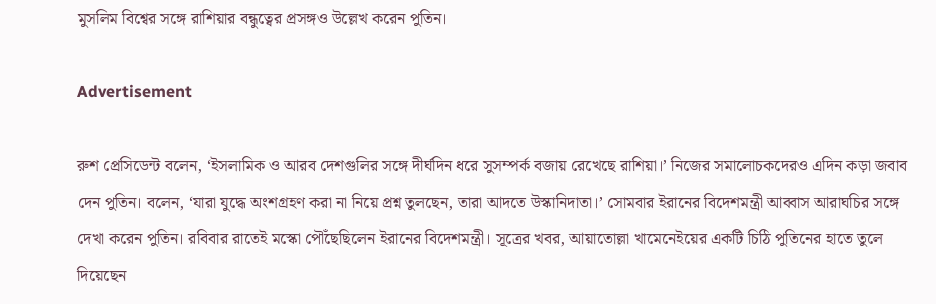মুসলিম বিশ্বের সঙ্গে রাশিয়ার বন্ধুত্বের প্রসঙ্গও উল্লেখ করেন পুতিন।

Advertisement

রুশ প্রেসিডেন্ট বলেন, ‘ইসলামিক ও আরব দেশগুলির সঙ্গে দীর্ঘদিন ধরে সুসম্পর্ক বজায় রেখেছে রাশিয়া।’ নিজের সমালোচকদেরও এদিন কড়া জবাব দেন পুতিন। বলেন, ‘যারা যুদ্ধে অংশগ্রহণ করা না নিয়ে প্রশ্ন তুলছেন, তারা আদতে উস্কানিদাতা।’ সোমবার ইরানের বিদেশমন্ত্রী আব্বাস আরাঘচির সঙ্গে দেখা করেন পুতিন। রবিবার রাতেই মস্কো পৌঁছেছিলেন ইরানের বিদেশমন্ত্রী। সূত্রের খবর, আয়াতোল্লা খামেনেইয়ের একটি চিঠি পুতিনের হাতে তুলে দিয়েছেন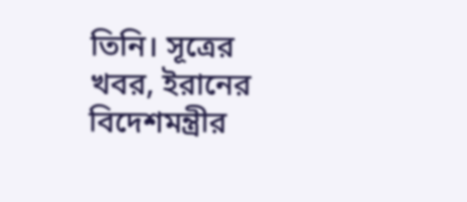তিনি। সূত্রের খবর, ইরানের বিদেশমন্ত্রীর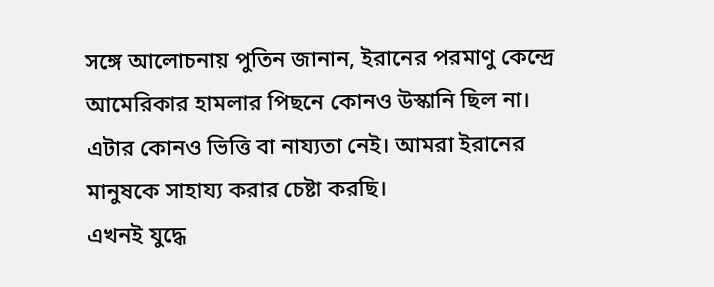সঙ্গে আলোচনায় পুতিন জানান, ইরানের পরমাণু কেন্দ্রে আমেরিকার হামলার পিছনে কোনও উস্কানি ছিল না।
এটার কোনও ভিত্তি বা নায্যতা নেই। আমরা ইরানের মানুষকে সাহায্য করার চেষ্টা করছি।
এখনই যুদ্ধে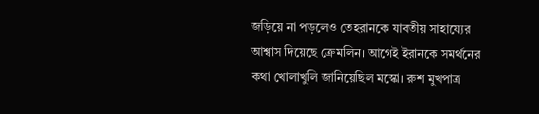জড়িয়ে না পড়লেও তেহরানকে যাবতীয় সাহায্যের আশ্বাস দিয়েছে ক্রেমলিন। আগেই ইরানকে সমর্থনের কথা খোলাখুলি জানিয়েছিল মস্কো। রুশ মুখপাত্র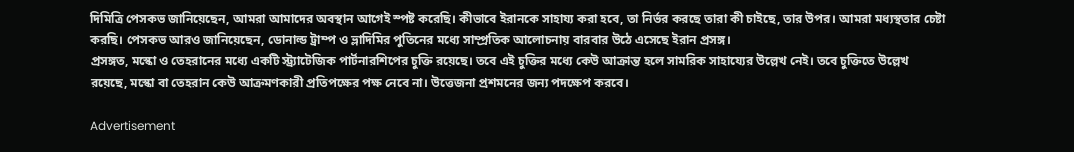দিমিত্রি পেসকভ জানিয়েছেন, আমরা আমাদের অবস্থান আগেই স্পষ্ট করেছি। কীভাবে ইরানকে সাহায্য করা হবে, তা নির্ভর করছে তারা কী চাইছে, তার উপর। আমরা মধ্যস্থতার চেষ্টা করছি। পেসকভ আরও জানিয়েছেন, ডোনাল্ড ট্রাম্প ও ভ্লাদিমির পুতিনের মধ্যে সাম্প্রতিক আলোচনায় বারবার উঠে এসেছে ইরান প্রসঙ্গ।
প্রসঙ্গত, মস্কো ও তেহরানের মধ্যে একটি স্ট্র্যাটেজিক পার্টনারশিপের চুক্তি রয়েছে। তবে এই চুক্তির মধ্যে কেউ আক্রান্ত হলে সামরিক সাহায্যের উল্লেখ নেই। তবে চুক্তিতে উল্লেখ রয়েছে, মস্কো বা তেহরান কেউ আক্রমণকারী প্রতিপক্ষের পক্ষ নেবে না। উত্তেজনা প্রশমনের জন্য পদক্ষেপ করবে।

Advertisement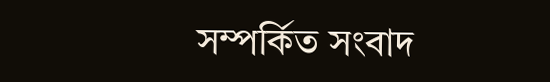সম্পর্কিত সংবাদ